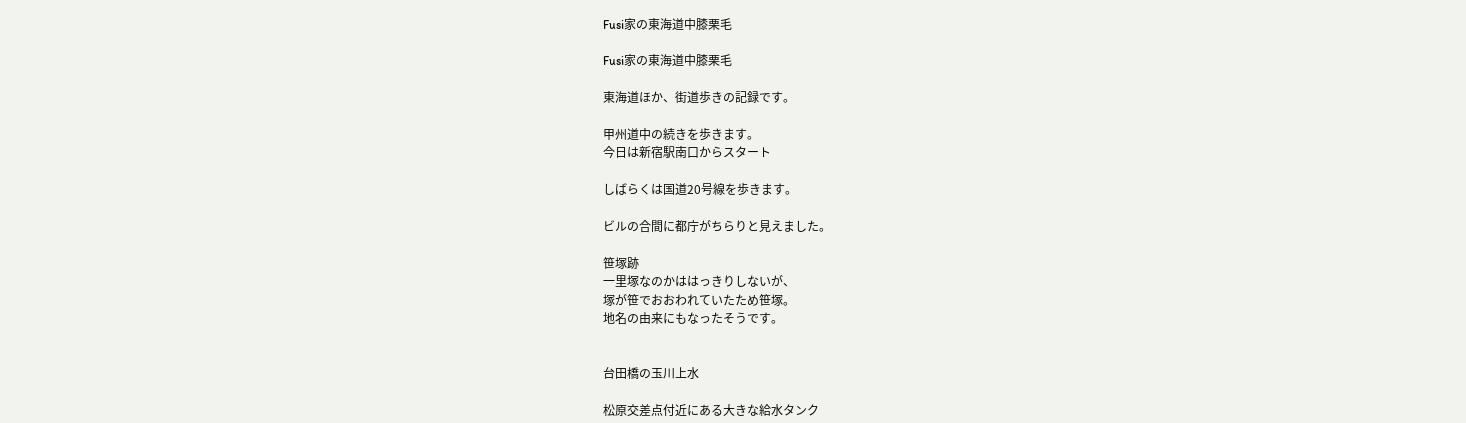Fusi家の東海道中膝栗毛

Fusi家の東海道中膝栗毛

東海道ほか、街道歩きの記録です。

甲州道中の続きを歩きます。
今日は新宿駅南口からスタート

しばらくは国道20号線を歩きます。

ビルの合間に都庁がちらりと見えました。

笹塚跡
一里塚なのかははっきりしないが、
塚が笹でおおわれていたため笹塚。
地名の由来にもなったそうです。


台田橋の玉川上水

松原交差点付近にある大きな給水タンク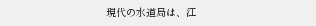現代の水道局は、江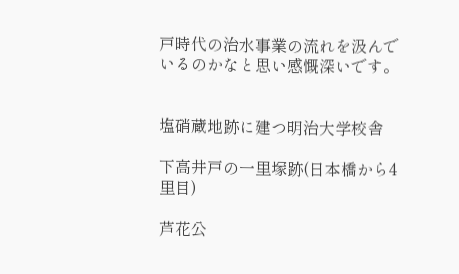戸時代の治水事業の流れを汲んでいるのかなと思い感慨深いです。


塩硝蔵地跡に建つ明治大学校舎

下高井戸の一里塚跡(日本橋から4里目)

芦花公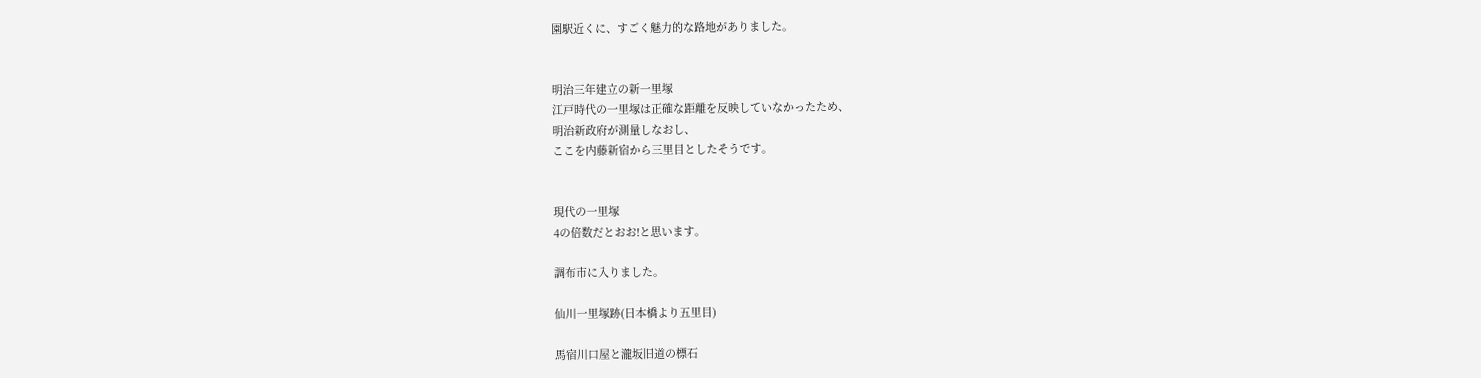園駅近くに、すごく魅力的な路地がありました。


明治三年建立の新一里塚
江戸時代の一里塚は正確な距離を反映していなかったため、
明治新政府が測量しなおし、
ここを内藤新宿から三里目としたそうです。


現代の一里塚
4の倍数だとおお!と思います。

調布市に入りました。

仙川一里塚跡(日本橋より五里目)

馬宿川口屋と瀧坂旧道の標石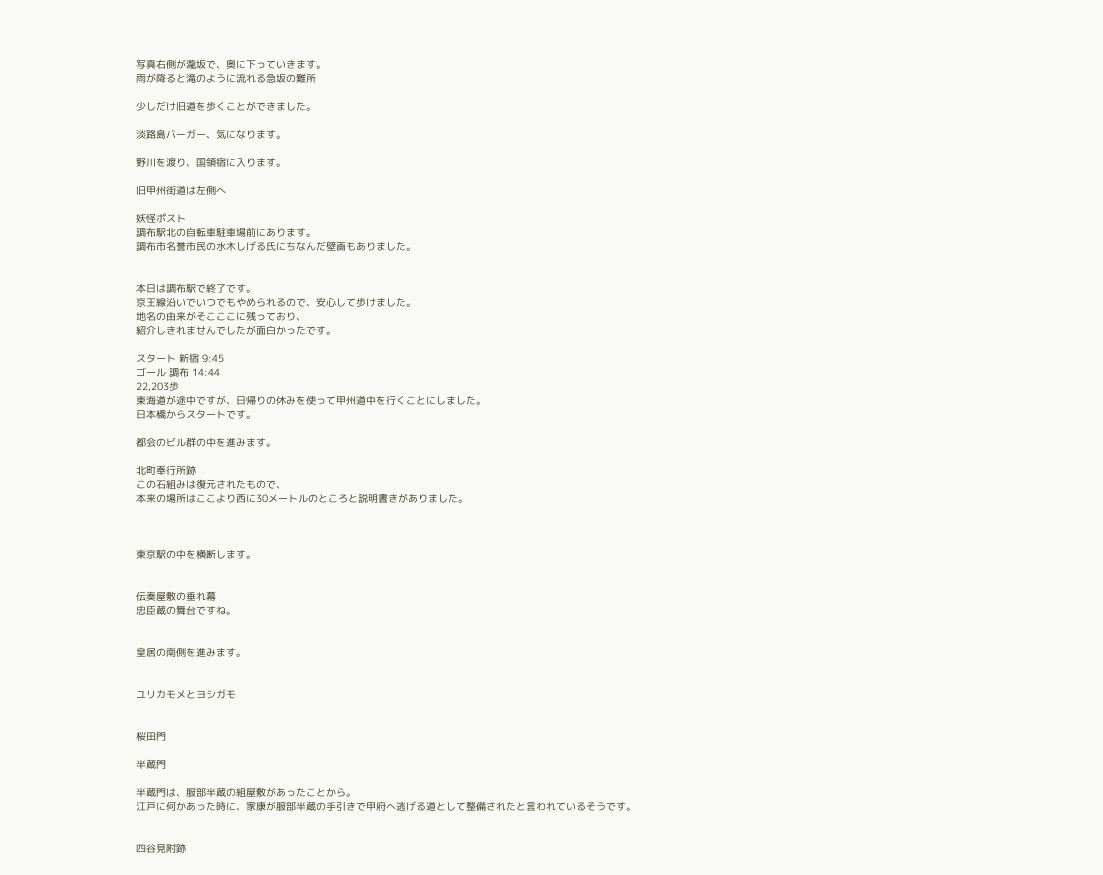写真右側が瀧坂で、奥に下っていきます。
雨が降ると滝のように流れる急坂の難所

少しだけ旧道を歩くことができました。

淡路島バーガー、気になります。

野川を渡り、国領宿に入ります。

旧甲州街道は左側へ

妖怪ポスト
調布駅北の自転車駐車場前にあります。
調布市名誉市民の水木しげる氏にちなんだ壁画もありました。


本日は調布駅で終了です。
京王線沿いでいつでもやめられるので、安心して歩けました。
地名の由来がそこここに残っており、
紹介しきれませんでしたが面白かったです。

スタート 新宿 9:45
ゴール 調布 14:44
22,203歩
東海道が途中ですが、日帰りの休みを使って甲州道中を行くことにしました。
日本橋からスタートです。

都会のビル群の中を進みます。

北町奉行所跡
この石組みは復元されたもので、
本来の場所はここより西に30メートルのところと説明書きがありました。



東京駅の中を横断します。


伝奏屋敷の垂れ幕
忠臣蔵の舞台ですね。


皇居の南側を進みます。


ユリカモメとヨシガモ


桜田門

半蔵門

半蔵門は、服部半蔵の組屋敷があったことから。
江戸に何かあった時に、家康が服部半蔵の手引きで甲府へ逃げる道として整備されたと言われているそうです。


四谷見附跡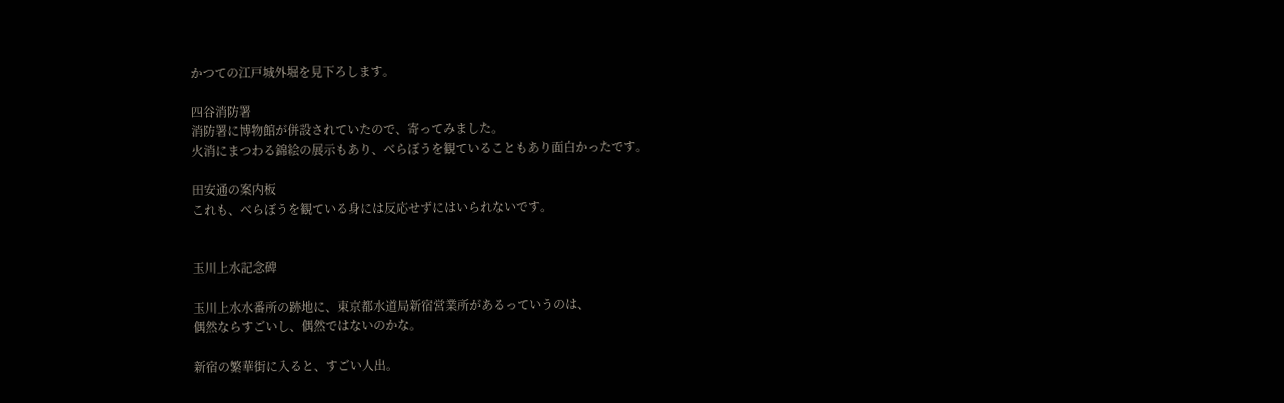かつての江戸城外堀を見下ろします。

四谷消防署
消防署に博物館が併設されていたので、寄ってみました。
火消にまつわる錦絵の展示もあり、べらぼうを観ていることもあり面白かったです。

田安通の案内板
これも、べらぼうを観ている身には反応せずにはいられないです。


玉川上水記念碑

玉川上水水番所の跡地に、東京都水道局新宿営業所があるっていうのは、
偶然ならすごいし、偶然ではないのかな。

新宿の繁華街に入ると、すごい人出。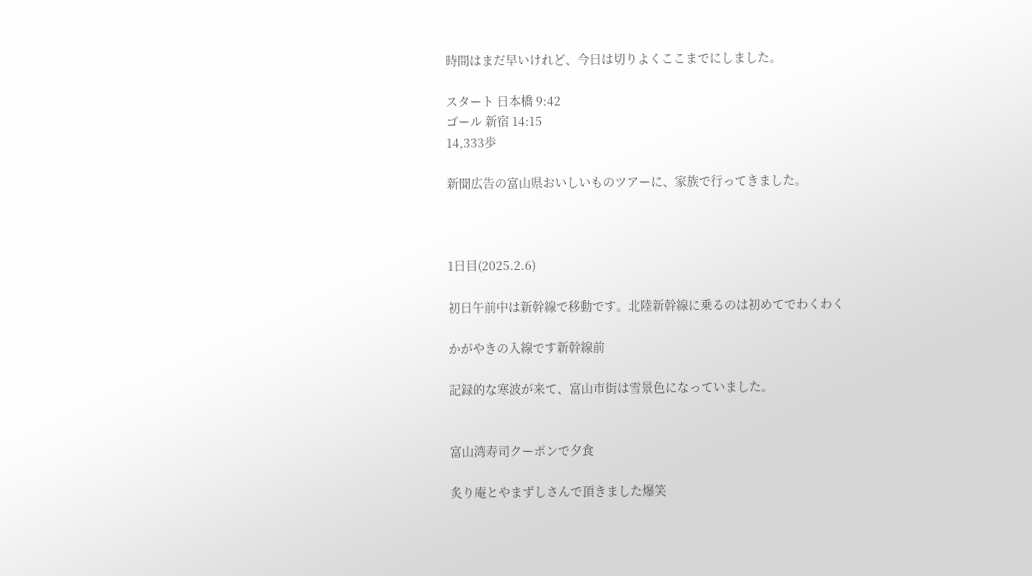時間はまだ早いけれど、今日は切りよくここまでにしました。

スタート 日本橋 9:42
ゴール 新宿 14:15
14,333歩

新聞広告の富山県おいしいものツアーに、家族で行ってきました。



1日目(2025.2.6)

初日午前中は新幹線で移動です。北陸新幹線に乗るのは初めてでわくわく

かがやきの入線です新幹線前

記録的な寒波が来て、富山市街は雪景色になっていました。


富山湾寿司クーポンで夕食

炙り庵とやまずしさんで頂きました爆笑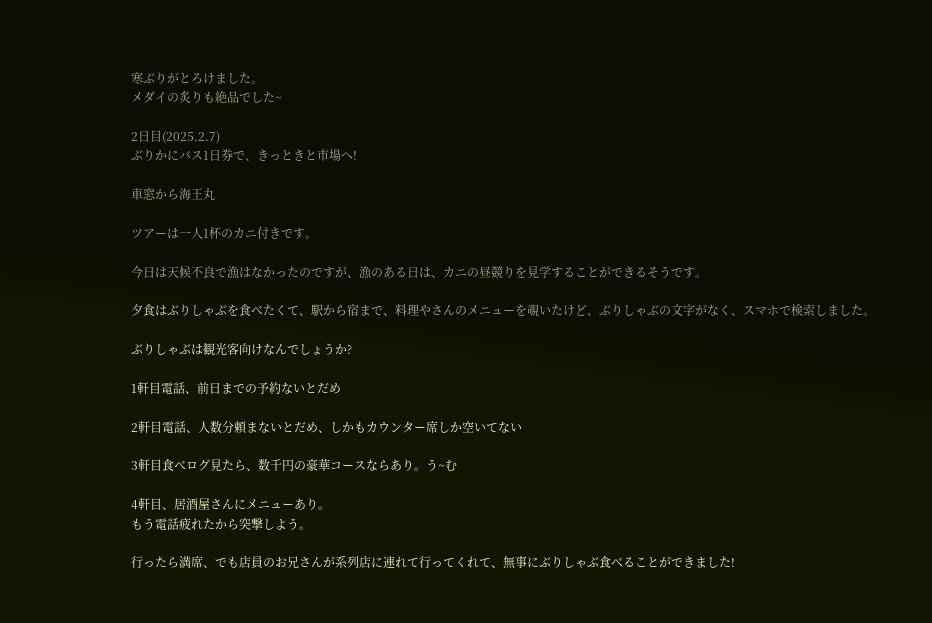寒ぶりがとろけました。
メダイの炙りも絶品でした~

2日目(2025.2.7)
ぶりかにバス1日券で、きっときと市場へ!

車窓から海王丸

ツアーは一人1杯のカニ付きです。

今日は天候不良で漁はなかったのですが、漁のある日は、カニの昼競りを見学することができるそうです。

夕食はぶりしゃぶを食べたくて、駅から宿まで、料理やさんのメニューを覗いたけど、ぶりしゃぶの文字がなく、スマホで検索しました。

ぶりしゃぶは観光客向けなんでしょうか?

1軒目電話、前日までの予約ないとだめ

2軒目電話、人数分頼まないとだめ、しかもカウンター席しか空いてない

3軒目食べログ見たら、数千円の豪華コースならあり。う~む

4軒目、居酒屋さんにメニューあり。
もう電話疲れたから突撃しよう。

行ったら満席、でも店員のお兄さんが系列店に連れて行ってくれて、無事にぶりしゃぶ食べることができました!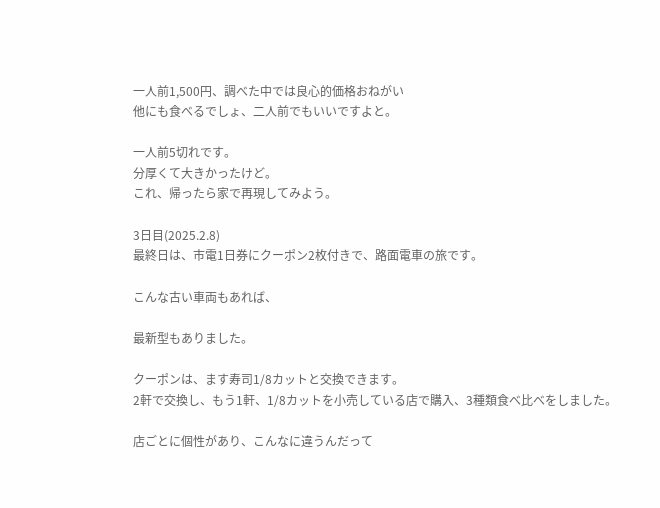一人前1,500円、調べた中では良心的価格おねがい
他にも食べるでしょ、二人前でもいいですよと。

一人前5切れです。
分厚くて大きかったけど。
これ、帰ったら家で再現してみよう。

3日目(2025.2.8)
最終日は、市電1日券にクーポン2枚付きで、路面電車の旅です。

こんな古い車両もあれば、

最新型もありました。

クーポンは、ます寿司1/8カットと交換できます。
2軒で交換し、もう1軒、1/8カットを小売している店で購入、3種類食べ比べをしました。

店ごとに個性があり、こんなに違うんだって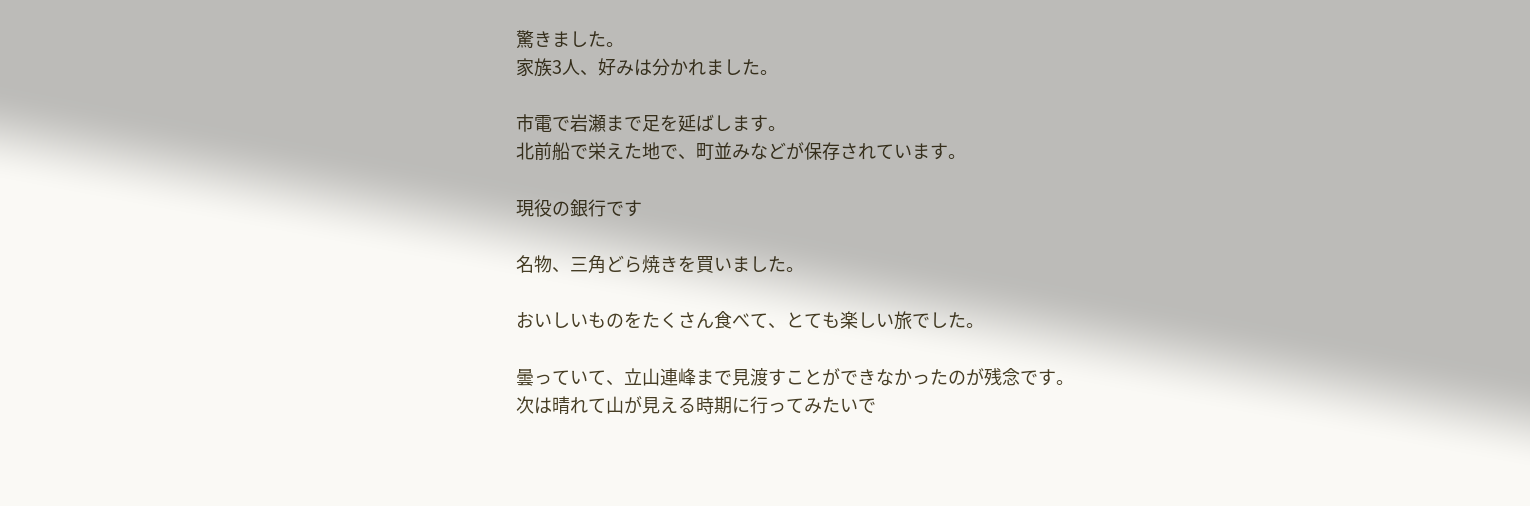驚きました。
家族3人、好みは分かれました。

市電で岩瀬まで足を延ばします。
北前船で栄えた地で、町並みなどが保存されています。

現役の銀行です

名物、三角どら焼きを買いました。

おいしいものをたくさん食べて、とても楽しい旅でした。

曇っていて、立山連峰まで見渡すことができなかったのが残念です。
次は晴れて山が見える時期に行ってみたいで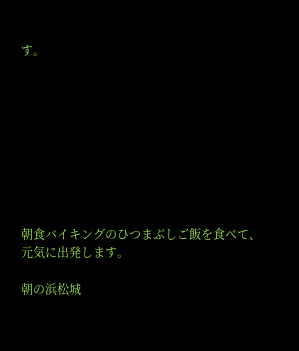す。









朝食バイキングのひつまぶしご飯を食べて、元気に出発します。

朝の浜松城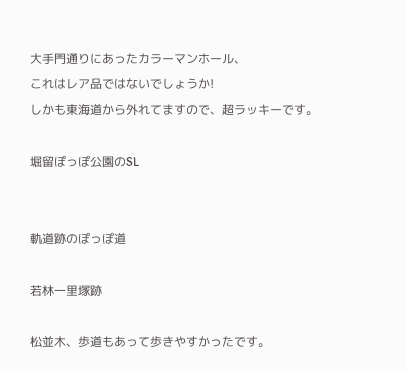大手門通りにあったカラーマンホール、
これはレア品ではないでしょうか!
しかも東海道から外れてますので、超ラッキーです。

堀留ぽっぽ公園のSL


軌道跡のぽっぽ道

若林一里塚跡

松並木、歩道もあって歩きやすかったです。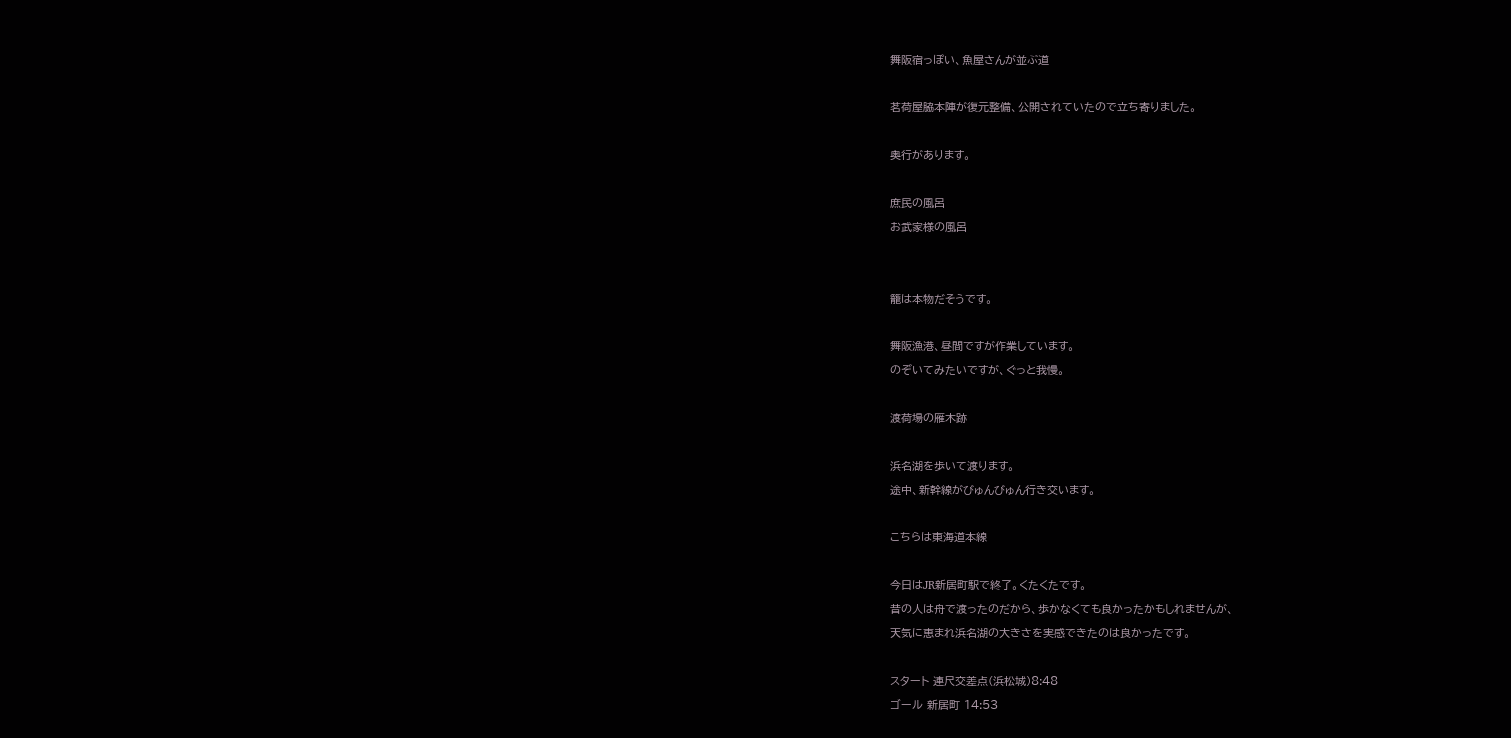舞阪宿っぽい、魚屋さんが並ぶ道

茗荷屋脇本陣が復元整備、公開されていたので立ち寄りました。

奥行があります。

庶民の風呂
お武家様の風呂


籠は本物だそうです。

舞阪漁港、昼間ですが作業しています。
のぞいてみたいですが、ぐっと我慢。

渡荷場の雁木跡

浜名湖を歩いて渡ります。
途中、新幹線がびゅんびゅん行き交います。

こちらは東海道本線

今日はJR新居町駅で終了。くたくたです。
昔の人は舟で渡ったのだから、歩かなくても良かったかもしれませんが、
天気に恵まれ浜名湖の大きさを実感できたのは良かったです。

スタート 連尺交差点(浜松城)8:48
ゴール 新居町 14:53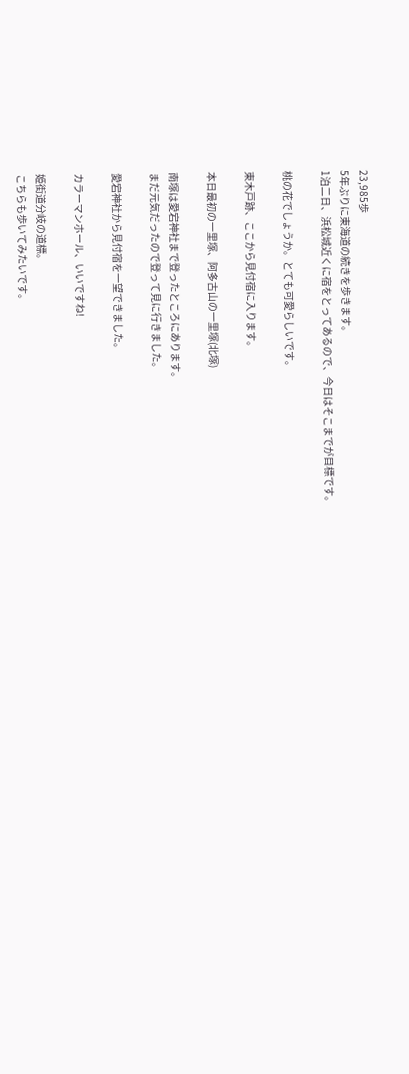23,985歩
5年ぶりに東海道の続きを歩きます。
1泊二日、浜松城近くに宿をとってあるので、今日はそこまでが目標です。

桃の花でしょうか。とても可愛らしいです。

東木戸跡、ここから見付宿に入ります。

本日最初の一里塚、阿多古山の一里塚(北塚)

南塚は愛宕神社まで登ったところにあります。
まだ元気だったので登って見に行きました。

愛宕神社から見付宿を一望できました。

カラーマンホール、いいですね!

姫街道分岐の道標。
こちらも歩いてみたいです。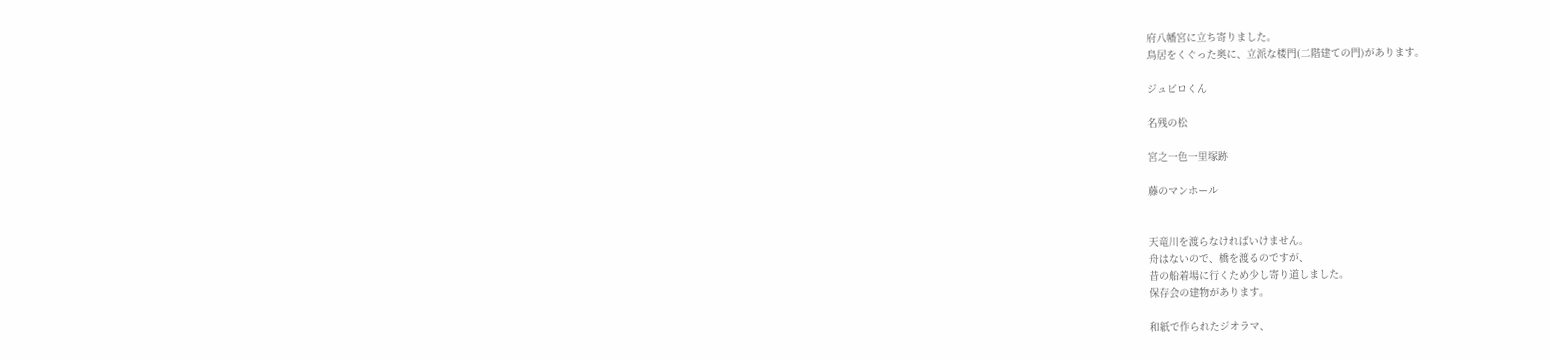府八幡宮に立ち寄りました。
鳥居をくぐった奥に、立派な楼門(二階建ての門)があります。

ジュビロくん

名残の松

宮之一色一里塚跡

藤のマンホール


天竜川を渡らなければいけません。
舟はないので、橋を渡るのですが、
昔の船着場に行くため少し寄り道しました。
保存会の建物があります。

和紙で作られたジオラマ、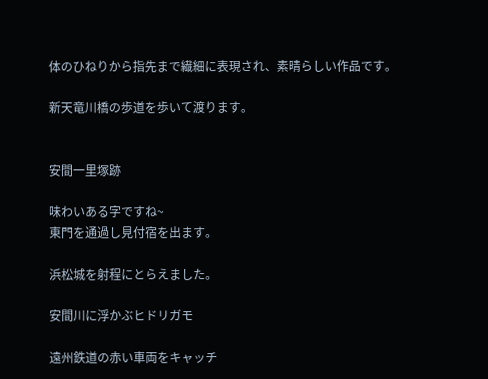体のひねりから指先まで繊細に表現され、素晴らしい作品です。

新天竜川橋の歩道を歩いて渡ります。


安間一里塚跡

味わいある字ですね~
東門を通過し見付宿を出ます。

浜松城を射程にとらえました。

安間川に浮かぶヒドリガモ

遠州鉄道の赤い車両をキャッチ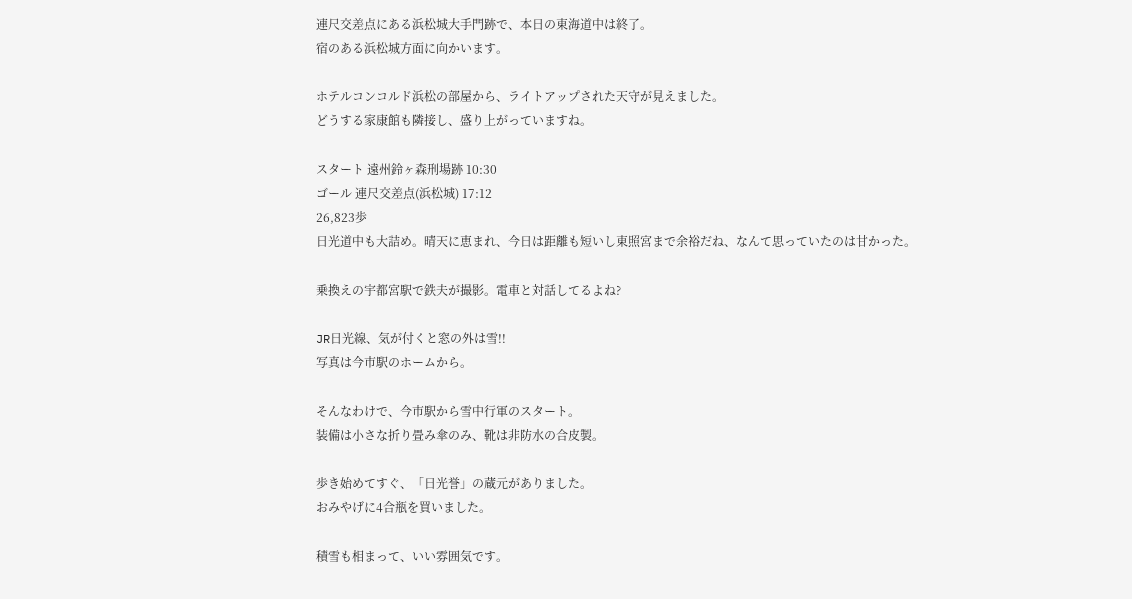連尺交差点にある浜松城大手門跡で、本日の東海道中は終了。
宿のある浜松城方面に向かいます。

ホテルコンコルド浜松の部屋から、ライトアップされた天守が見えました。
どうする家康館も隣接し、盛り上がっていますね。

スタート 遠州鈴ヶ森刑場跡 10:30
ゴール 連尺交差点(浜松城) 17:12
26,823歩
日光道中も大詰め。晴天に恵まれ、今日は距離も短いし東照宮まで余裕だね、なんて思っていたのは甘かった。

乗換えの宇都宮駅で鉄夫が撮影。電車と対話してるよね?

JR日光線、気が付くと窓の外は雪!!
写真は今市駅のホームから。

そんなわけで、今市駅から雪中行軍のスタート。
装備は小さな折り畳み傘のみ、靴は非防水の合皮製。

歩き始めてすぐ、「日光誉」の蔵元がありました。
おみやげに4合瓶を買いました。

積雪も相まって、いい雰囲気です。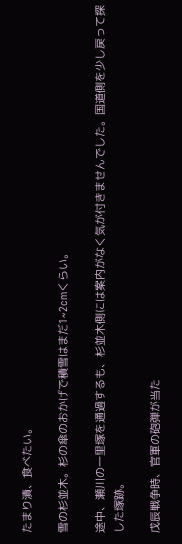たまり漬、食べたい。

雪の杉並木。杉の傘のおかげで積雪はまだ1~2cmくらい。

途中、瀬川の一里塚を通過するも、杉並木側には案内がなく気が付きませんでした。国道側を少し戻って探した塚跡。

戊辰戦争時、官軍の砲弾が当た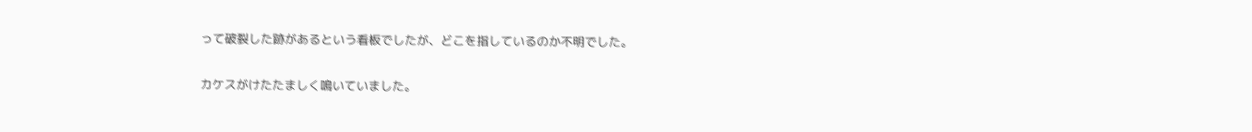って破裂した跡があるという看板でしたが、どこを指しているのか不明でした。

カケスがけたたましく鳴いていました。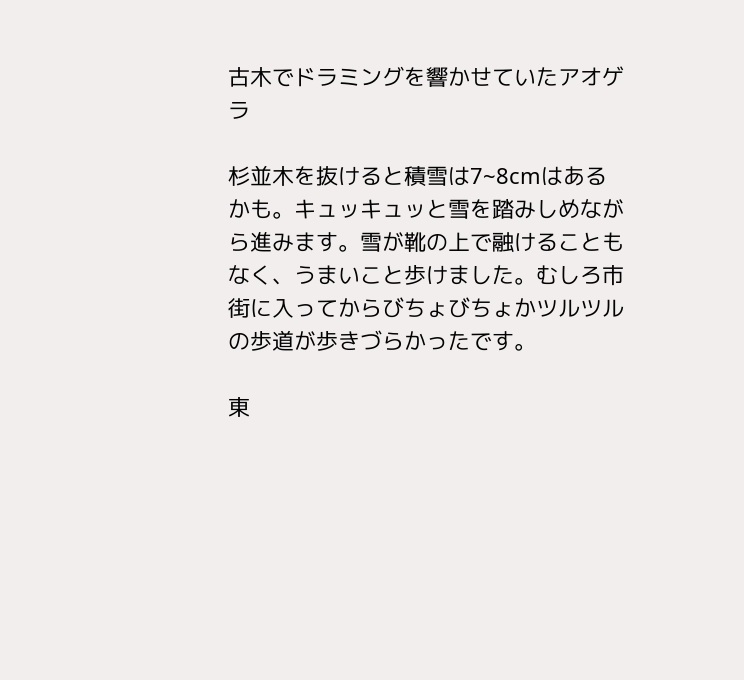古木でドラミングを響かせていたアオゲラ

杉並木を抜けると積雪は7~8cmはあるかも。キュッキュッと雪を踏みしめながら進みます。雪が靴の上で融けることもなく、うまいこと歩けました。むしろ市街に入ってからびちょびちょかツルツルの歩道が歩きづらかったです。

東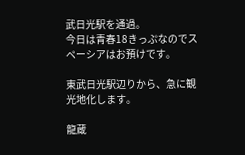武日光駅を通過。
今日は青春18きっぷなのでスペーシアはお預けです。

東武日光駅辺りから、急に観光地化します。

龍蔵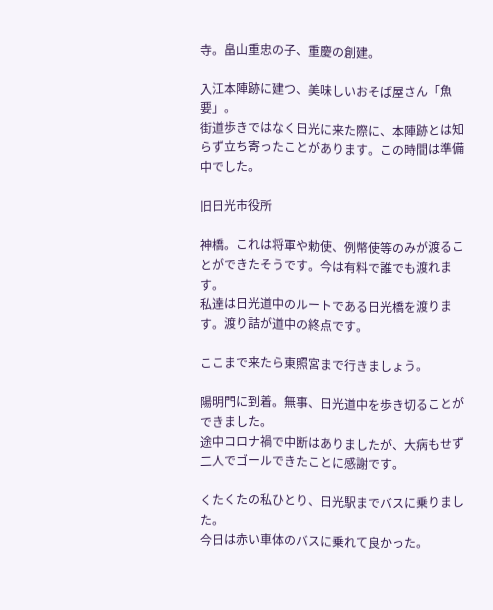寺。畠山重忠の子、重慶の創建。

入江本陣跡に建つ、美味しいおそば屋さん「魚要」。
街道歩きではなく日光に来た際に、本陣跡とは知らず立ち寄ったことがあります。この時間は準備中でした。

旧日光市役所

神橋。これは将軍や勅使、例幣使等のみが渡ることができたそうです。今は有料で誰でも渡れます。
私達は日光道中のルートである日光橋を渡ります。渡り詰が道中の終点です。

ここまで来たら東照宮まで行きましょう。

陽明門に到着。無事、日光道中を歩き切ることができました。
途中コロナ禍で中断はありましたが、大病もせず二人でゴールできたことに感謝です。

くたくたの私ひとり、日光駅までバスに乗りました。
今日は赤い車体のバスに乗れて良かった。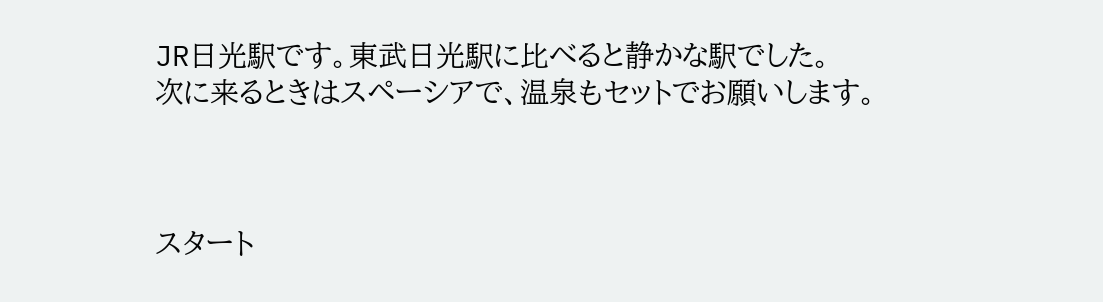JR日光駅です。東武日光駅に比べると静かな駅でした。
次に来るときはスペーシアで、温泉もセットでお願いします。



スタート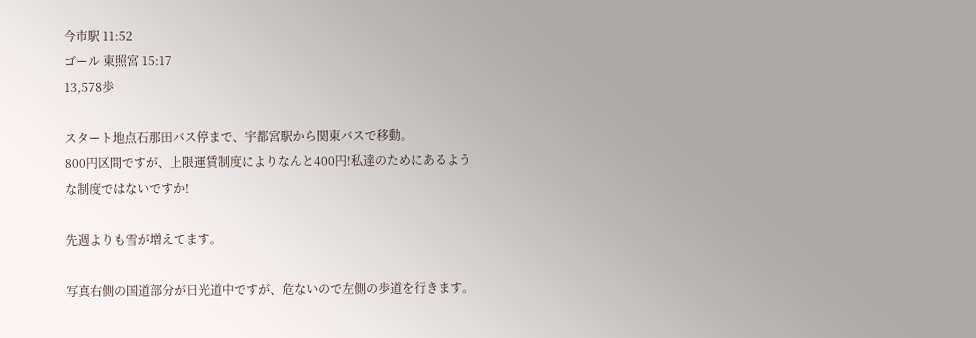今市駅 11:52
ゴール 東照宮 15:17
13,578歩

スタート地点石那田バス停まで、宇都宮駅から関東バスで移動。
800円区間ですが、上限運賃制度によりなんと400円!私達のためにあるような制度ではないですか!

先週よりも雪が増えてます。

写真右側の国道部分が日光道中ですが、危ないので左側の歩道を行きます。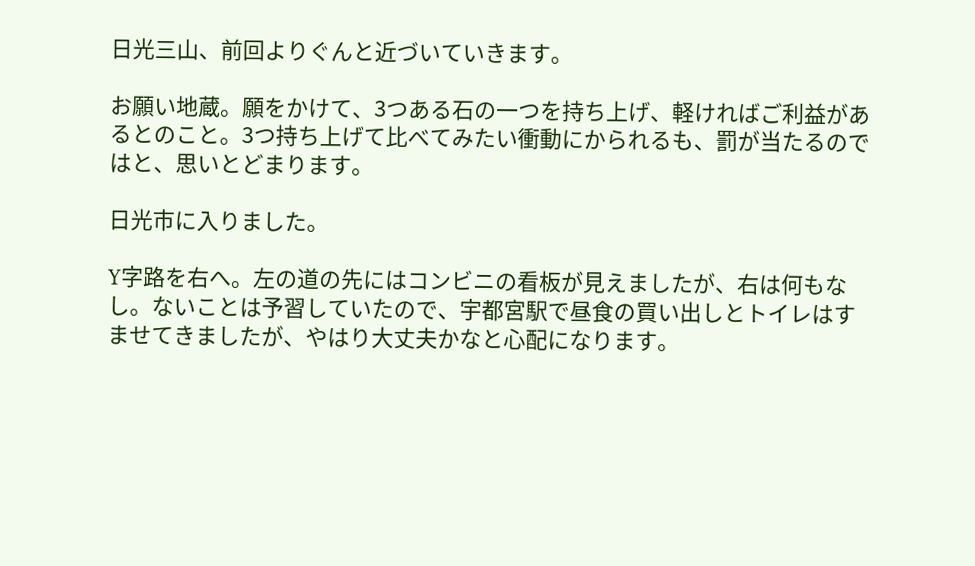日光三山、前回よりぐんと近づいていきます。

お願い地蔵。願をかけて、3つある石の一つを持ち上げ、軽ければご利益があるとのこと。3つ持ち上げて比べてみたい衝動にかられるも、罰が当たるのではと、思いとどまります。

日光市に入りました。

Y字路を右へ。左の道の先にはコンビニの看板が見えましたが、右は何もなし。ないことは予習していたので、宇都宮駅で昼食の買い出しとトイレはすませてきましたが、やはり大丈夫かなと心配になります。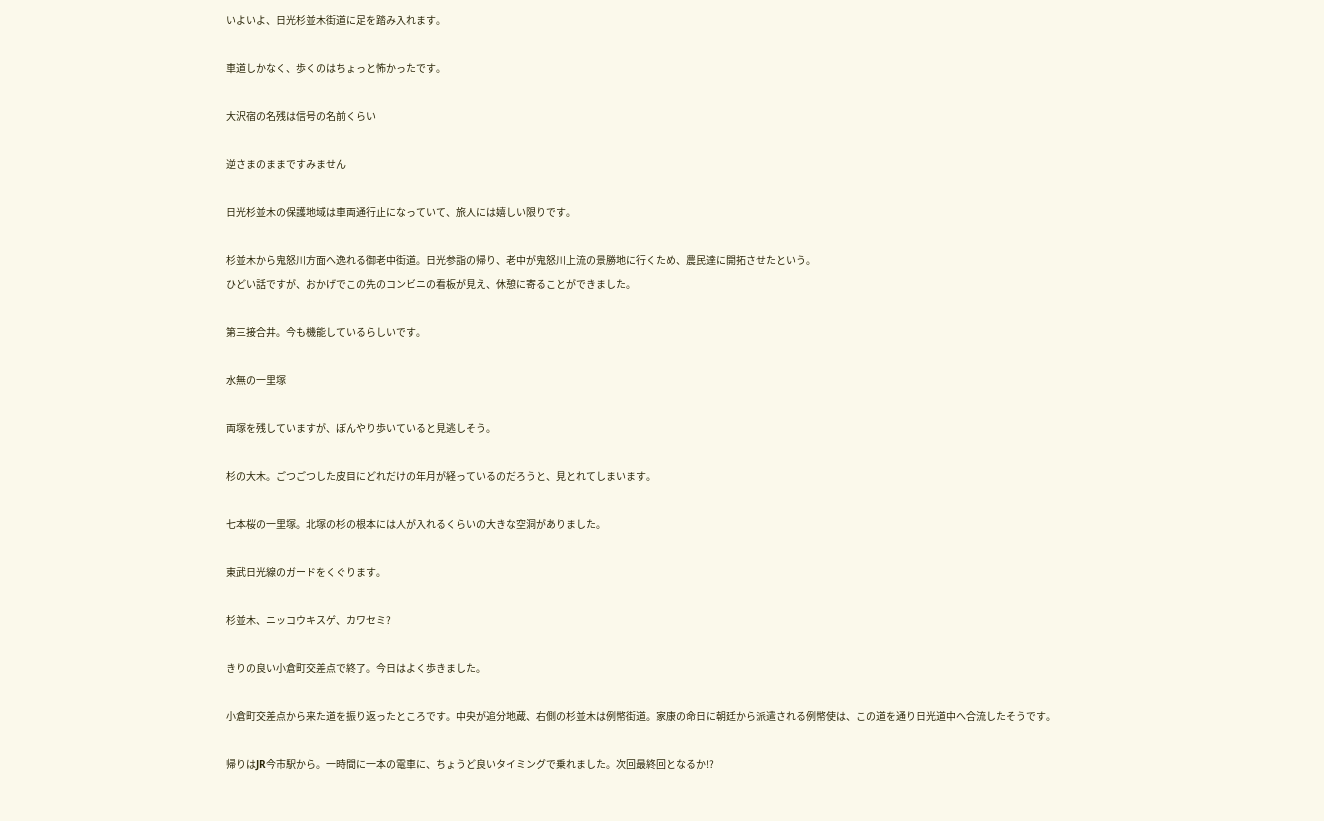いよいよ、日光杉並木街道に足を踏み入れます。

車道しかなく、歩くのはちょっと怖かったです。

大沢宿の名残は信号の名前くらい

逆さまのままですみません

日光杉並木の保護地域は車両通行止になっていて、旅人には嬉しい限りです。

杉並木から鬼怒川方面へ逸れる御老中街道。日光参詣の帰り、老中が鬼怒川上流の景勝地に行くため、農民達に開拓させたという。
ひどい話ですが、おかげでこの先のコンビニの看板が見え、休憩に寄ることができました。

第三接合井。今も機能しているらしいです。

水無の一里塚

両塚を残していますが、ぼんやり歩いていると見逃しそう。

杉の大木。ごつごつした皮目にどれだけの年月が経っているのだろうと、見とれてしまいます。

七本桜の一里塚。北塚の杉の根本には人が入れるくらいの大きな空洞がありました。

東武日光線のガードをくぐります。

杉並木、ニッコウキスゲ、カワセミ?

きりの良い小倉町交差点で終了。今日はよく歩きました。

小倉町交差点から来た道を振り返ったところです。中央が追分地蔵、右側の杉並木は例幣街道。家康の命日に朝廷から派遣される例幣使は、この道を通り日光道中へ合流したそうです。

帰りはJR今市駅から。一時間に一本の電車に、ちょうど良いタイミングで乗れました。次回最終回となるか!?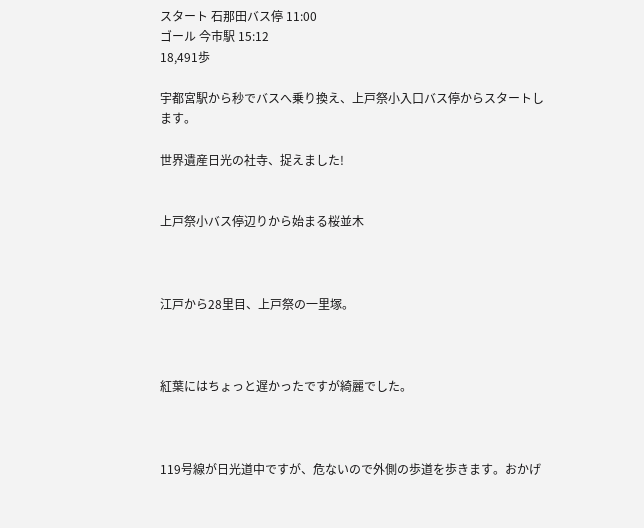スタート 石那田バス停 11:00
ゴール 今市駅 15:12
18,491歩

宇都宮駅から秒でバスへ乗り換え、上戸祭小入口バス停からスタートします。

世界遺産日光の社寺、捉えました!


上戸祭小バス停辺りから始まる桜並木



江戸から28里目、上戸祭の一里塚。



紅葉にはちょっと遅かったですが綺麗でした。



119号線が日光道中ですが、危ないので外側の歩道を歩きます。おかげ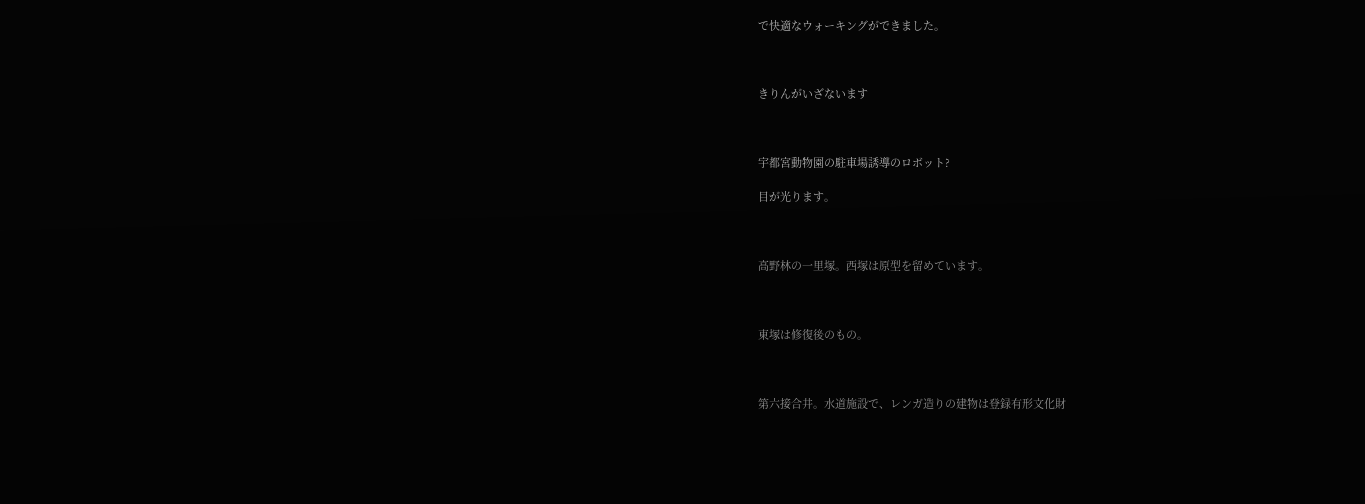で快適なウォーキングができました。



きりんがいざないます



宇都宮動物園の駐車場誘導のロボット?

目が光ります。



高野林の一里塚。西塚は原型を留めています。



東塚は修復後のもの。



第六接合井。水道施設で、レンガ造りの建物は登録有形文化財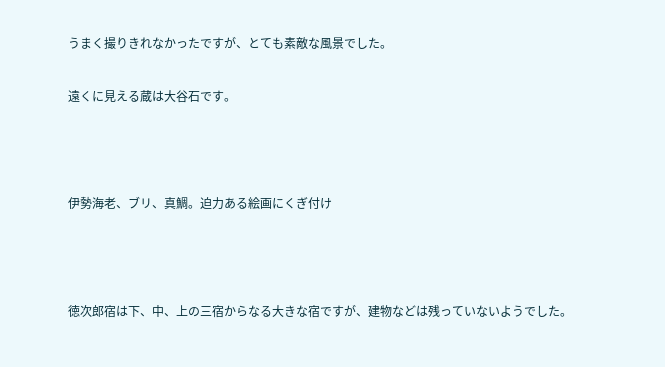うまく撮りきれなかったですが、とても素敵な風景でした。

遠くに見える蔵は大谷石です。



伊勢海老、ブリ、真鯛。迫力ある絵画にくぎ付け



徳次郎宿は下、中、上の三宿からなる大きな宿ですが、建物などは残っていないようでした。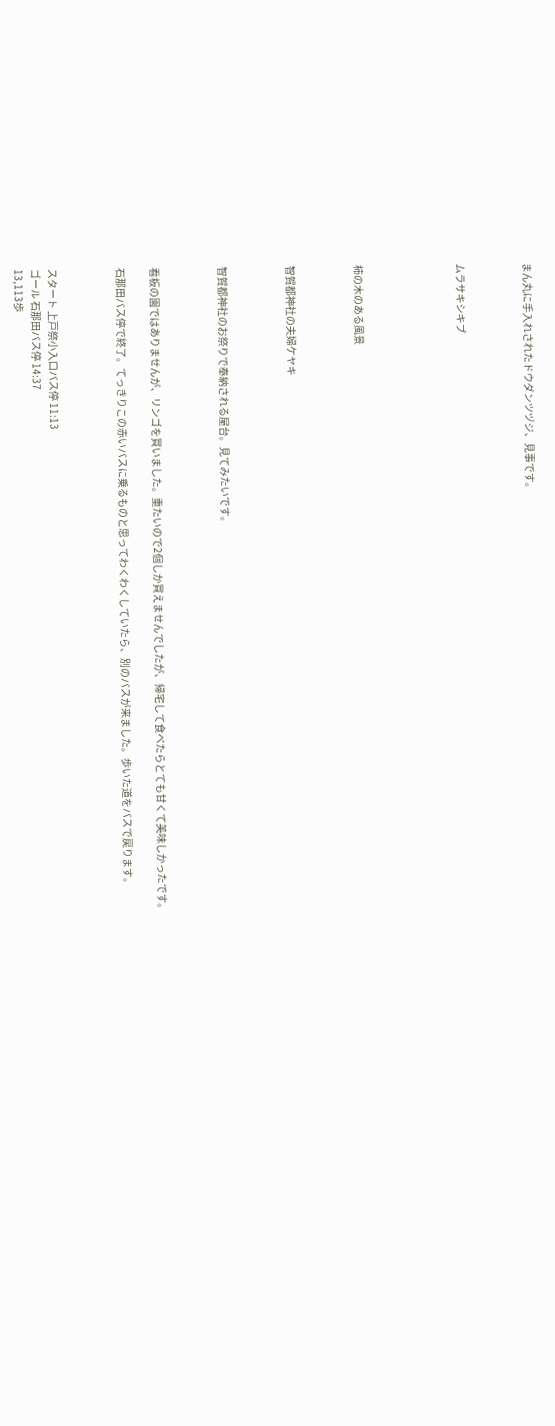まん丸に手入れされたドウダンツヅジ、見事です。



ムラサキシキブ





柿の木のある風景



智賀都神社の夫婦ケヤキ



智賀都神社のお祭りで奉納される屋台。見てみたいです。



看板の園ではありませんが、リンゴを買いました。重たいので2個しか買えませんでしたが、帰宅して食べたらとても甘くて美味しかったです。

石那田バス停で終了。てっきりこの赤いバスに乗るものと思ってわくわくしていたら、別のバスが来ました。歩いた道をバスで戻ります。



スタート 上戸祭小入口バス停 11:13
ゴール 石那田バス停 14:37
13,113歩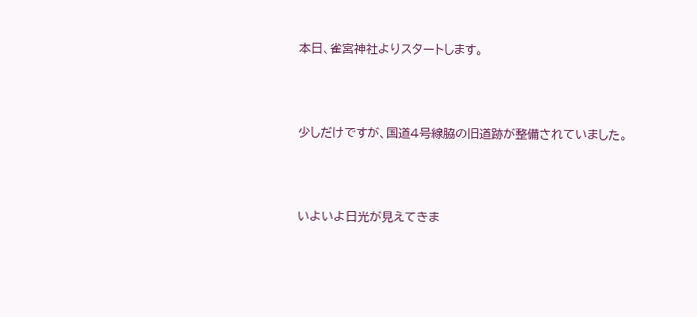本日、雀宮神社よりスタートします。



少しだけですが、国道4号線脇の旧道跡が整備されていました。



いよいよ日光が見えてきま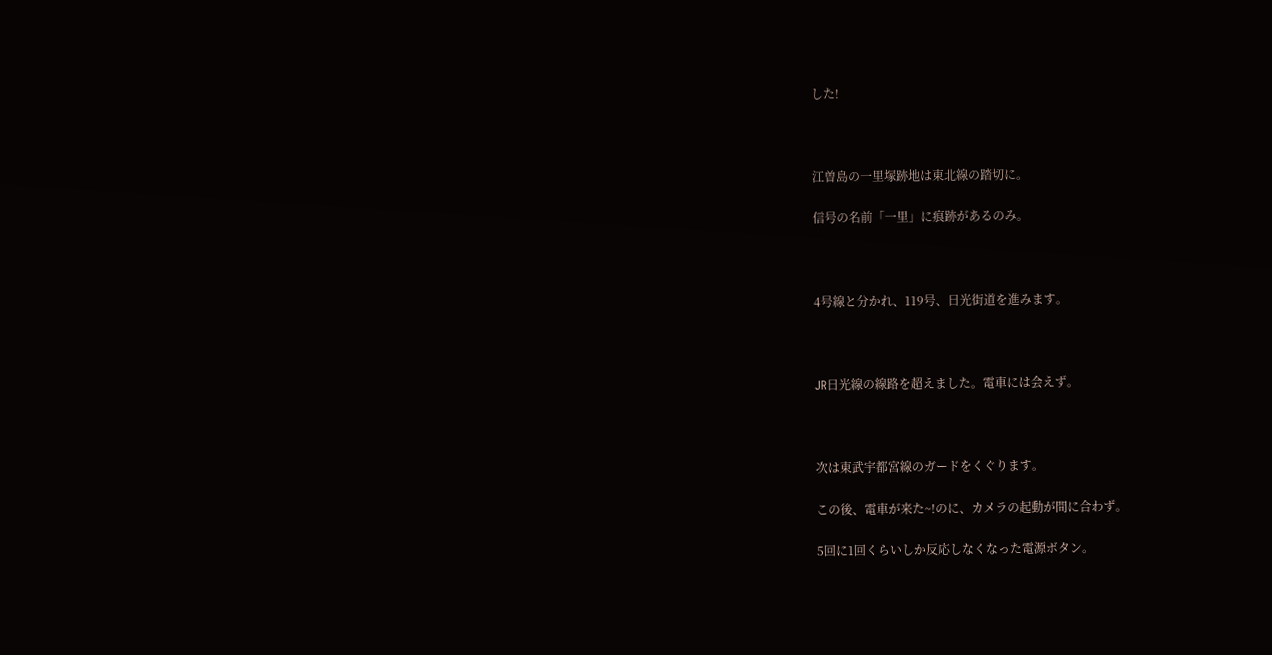した!



江曽島の一里塚跡地は東北線の踏切に。

信号の名前「一里」に痕跡があるのみ。



4号線と分かれ、119号、日光街道を進みます。



JR日光線の線路を超えました。電車には会えず。



次は東武宇都宮線のガードをくぐります。

この後、電車が来た~!のに、カメラの起動が間に合わず。

5回に1回くらいしか反応しなくなった電源ボタン。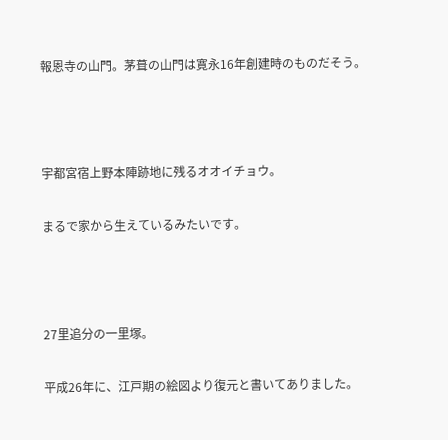報恩寺の山門。茅葺の山門は寛永16年創建時のものだそう。



宇都宮宿上野本陣跡地に残るオオイチョウ。

まるで家から生えているみたいです。



27里追分の一里塚。

平成26年に、江戸期の絵図より復元と書いてありました。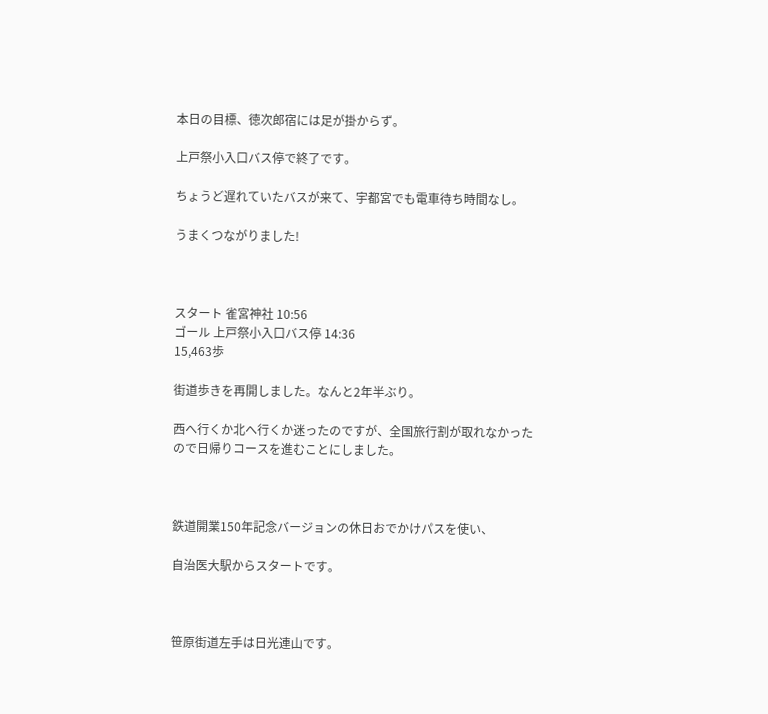本日の目標、徳次郎宿には足が掛からず。

上戸祭小入口バス停で終了です。

ちょうど遅れていたバスが来て、宇都宮でも電車待ち時間なし。

うまくつながりました!



スタート 雀宮神社 10:56
ゴール 上戸祭小入口バス停 14:36
15,463歩

街道歩きを再開しました。なんと2年半ぶり。

西へ行くか北へ行くか迷ったのですが、全国旅行割が取れなかったので日帰りコースを進むことにしました。



鉄道開業150年記念バージョンの休日おでかけパスを使い、

自治医大駅からスタートです。



笹原街道左手は日光連山です。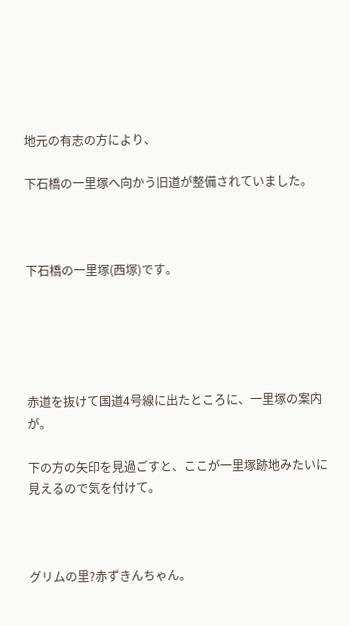地元の有志の方により、

下石橋の一里塚へ向かう旧道が整備されていました。



下石橋の一里塚(西塚)です。





赤道を抜けて国道4号線に出たところに、一里塚の案内が。

下の方の矢印を見過ごすと、ここが一里塚跡地みたいに見えるので気を付けて。



グリムの里?赤ずきんちゃん。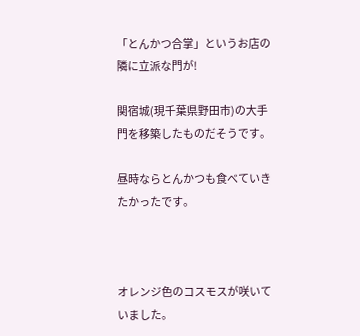「とんかつ合掌」というお店の隣に立派な門が!

関宿城(現千葉県野田市)の大手門を移築したものだそうです。

昼時ならとんかつも食べていきたかったです。



オレンジ色のコスモスが咲いていました。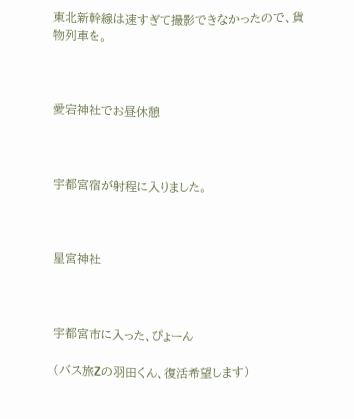東北新幹線は速すぎて撮影できなかったので、貨物列車を。



愛宕神社でお昼休憩



宇都宮宿が射程に入りました。



星宮神社



宇都宮市に入った、ぴょーん

(バス旅Zの羽田くん、復活希望します)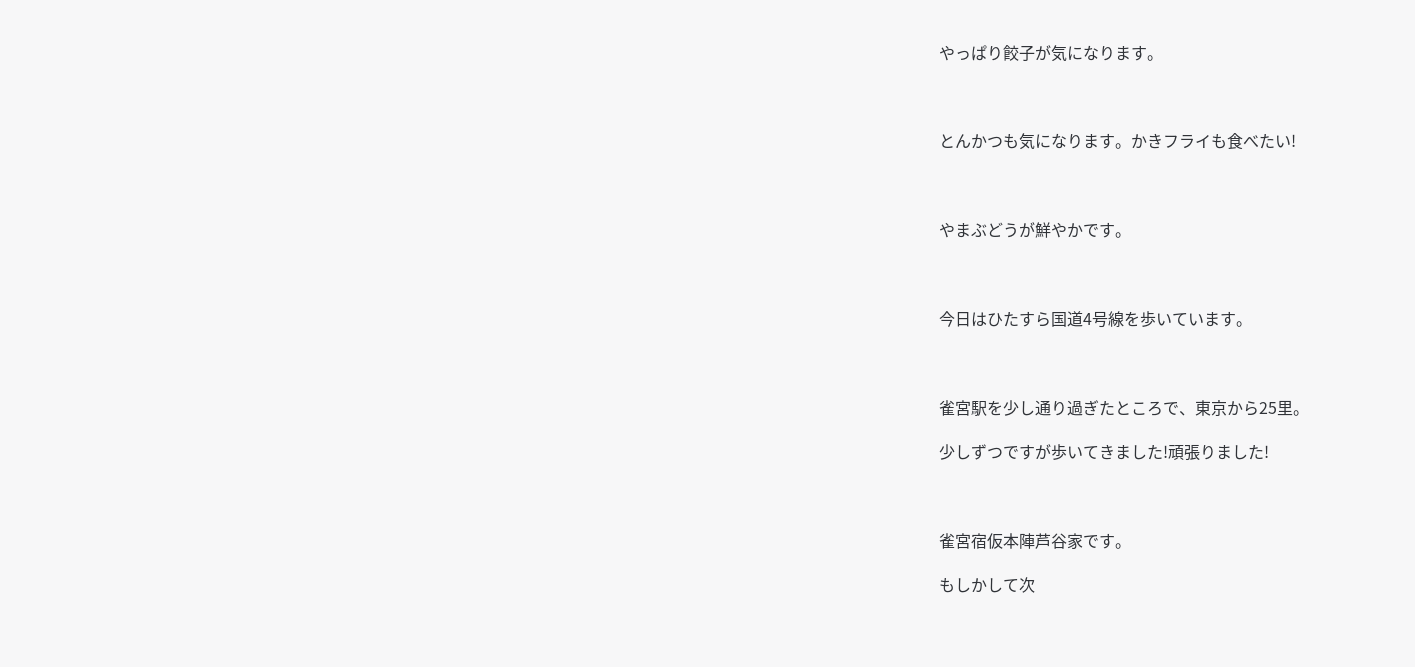やっぱり餃子が気になります。



とんかつも気になります。かきフライも食べたい!



やまぶどうが鮮やかです。



今日はひたすら国道4号線を歩いています。



雀宮駅を少し通り過ぎたところで、東京から25里。

少しずつですが歩いてきました!頑張りました!



雀宮宿仮本陣芦谷家です。

もしかして次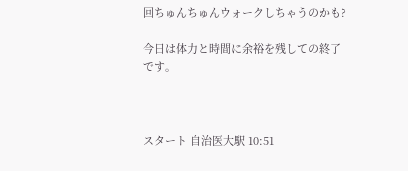回ちゅんちゅんウォークしちゃうのかも?

今日は体力と時間に余裕を残しての終了です。



スタート 自治医大駅 10:51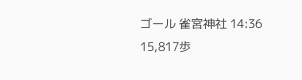ゴール 雀宮神社 14:36
15,817歩